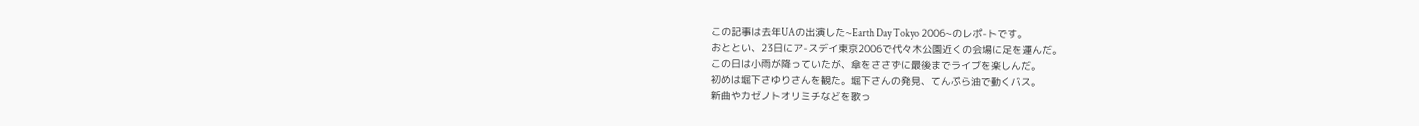この記事は去年UAの出演した~Earth Day Tokyo 2006~のレポ-トです。
おととい、23日にア-スデイ東京2006で代々木公園近くの会場に足を運んだ。
この日は小雨が降っていたが、傘をささずに最後までライブを楽しんだ。
初めは堀下さゆりさんを観た。堀下さんの発見、てんぷら油で動くバス。
新曲やカゼノトオリミチなどを歌っ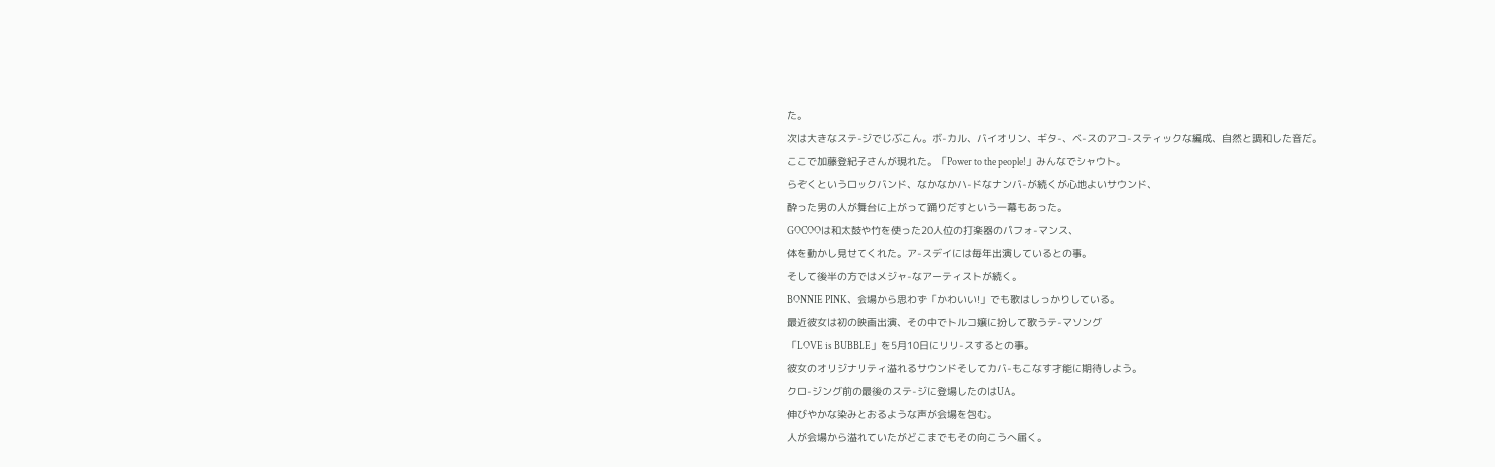た。
次は大きなステ-ジでじぶこん。ボ-カル、バイオリン、ギタ-、ベ-スのアコ-スティックな編成、自然と調和した音だ。
ここで加藤登紀子さんが現れた。「Power to the people!」みんなでシャウト。
らぞくというロックバンド、なかなかハ-ドなナンバ-が続くが心地よいサウンド、
酔った男の人が舞台に上がって踊りだすという一幕もあった。
GOCOOは和太鼓や竹を使った20人位の打楽器のパフォ-マンス、
体を動かし見せてくれた。ア-スデイには毎年出演しているとの事。
そして後半の方ではメジャ-なアーティストが続く。
BONNIE PINK、会場から思わず「かわいい!」でも歌はしっかりしている。
最近彼女は初の映画出演、その中でトルコ嬢に扮して歌うテ-マソング
「LOVE is BUBBLE」を5月10日にリリ-スするとの事。
彼女のオリジナリティ溢れるサウンドそしてカバ-もこなす才能に期待しよう。
クロ-ジング前の最後のステ-ジに登場したのはUA。
伸びやかな染みとおるような声が会場を包む。
人が会場から溢れていたがどこまでもその向こうへ届く。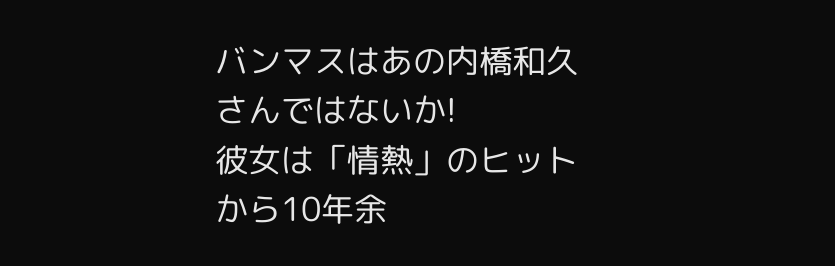バンマスはあの内橋和久さんではないか!
彼女は「情熱」のヒットから10年余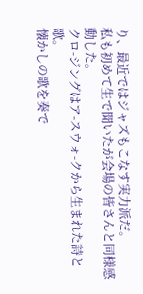り、最近ではジャズもこなす実力派だ。
私も初めて生で聞いたが会場の皆さんと同様感動した。
クロ-ジングはア-スウォ-クから生まれた詩と歌。
懐かしの歌を奏で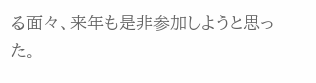る面々、来年も是非参加しようと思った。